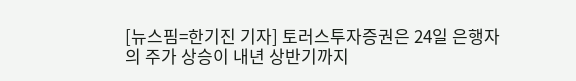[뉴스핌=한기진 기자] 토러스투자증권은 24일 은행자의 주가 상승이 내년 상반기까지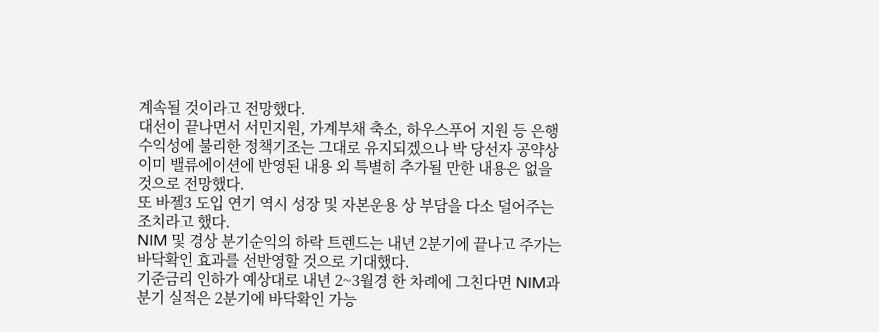계속될 것이라고 전망했다.
대선이 끝나면서 서민지원, 가계부채 축소, 하우스푸어 지원 등 은행 수익성에 불리한 정책기조는 그대로 유지되겠으나 박 당선자 공약상 이미 밸류에이션에 반영된 내용 외 특별히 추가될 만한 내용은 없을 것으로 전망했다.
또 바젤3 도입 연기 역시 성장 및 자본운용 상 부담을 다소 덜어주는 조치라고 했다.
NIM 및 경상 분기순익의 하락 트렌드는 내년 2분기에 끝나고 주가는 바닥확인 효과를 선반영할 것으로 기대했다.
기준금리 인하가 예상대로 내년 2~3월경 한 차례에 그친다면 NIM과 분기 실적은 2분기에 바닥확인 가능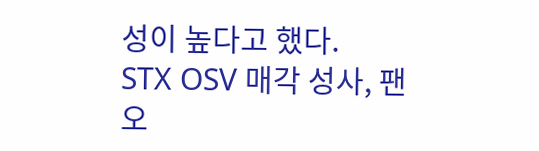성이 높다고 했다.
STX OSV 매각 성사, 팬오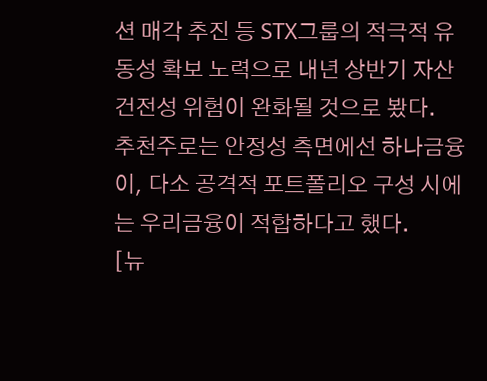션 매각 추진 등 STX그룹의 적극적 유동성 확보 노력으로 내년 상반기 자산건전성 위험이 완화될 것으로 봤다.
추천주로는 안정성 측면에선 하나금융이, 다소 공격적 포트폴리오 구성 시에는 우리금융이 적합하다고 했다.
[뉴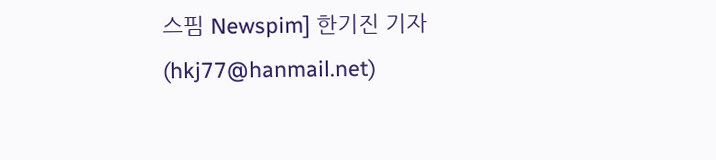스핌 Newspim] 한기진 기자 (hkj77@hanmail.net)